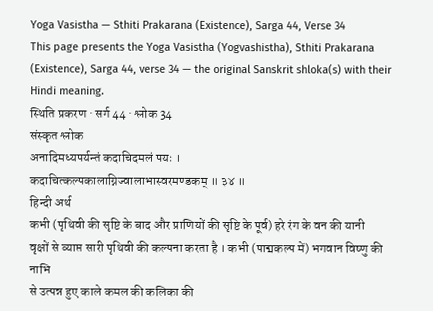Yoga Vasistha — Sthiti Prakarana (Existence), Sarga 44, Verse 34
This page presents the Yoga Vasistha (Yogvashistha), Sthiti Prakarana (Existence), Sarga 44, verse 34 — the original Sanskrit shloka(s) with their Hindi meaning.
स्थिति प्रकरण · सर्ग 44 · श्लोक 34
संस्कृत श्लोक
अनादिमध्यपर्यन्तं कदाचिदमलं पयः ।
कदाचित्कल्पकालाग्निज्वालाभास्वरमण्डकम् ॥ ३४ ॥
हिन्दी अर्थ
कभी (पृथिवी की सृष्टि के बाद और प्राणियों की सृष्टि के पूर्व) हरे रंग के वन की यानी
वृक्षों से व्याप्त सारी पृथिवी की कल्पना करता है । कभी (पाद्मकल्प में) भगवान विष्णु की नाभि
से उत्पन्न हुए काले कमल की कलिका की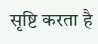सृष्टि करता है